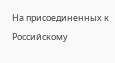На присоединенных к Российскому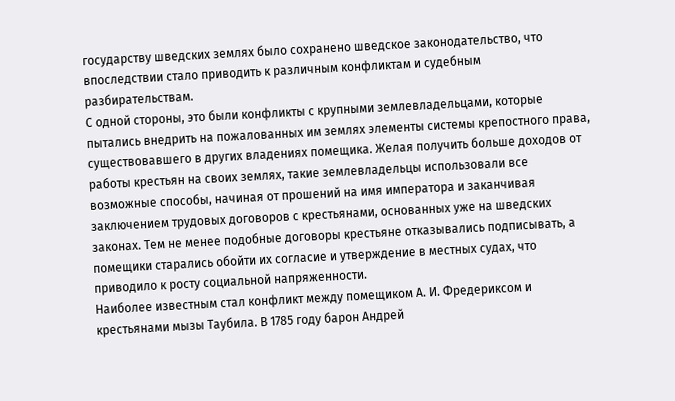государству шведских землях было сохранено шведское законодательство, что впоследствии стало приводить к различным конфликтам и судебным разбирательствам.
С одной стороны, это были конфликты с крупными землевладельцами, которые пытались внедрить на пожалованных им землях элементы системы крепостного права, существовавшего в других владениях помещика. Желая получить больше доходов от работы крестьян на своих землях, такие землевладельцы использовали все возможные способы, начиная от прошений на имя императора и заканчивая заключением трудовых договоров с крестьянами, основанных уже на шведских законах. Тем не менее подобные договоры крестьяне отказывались подписывать, а помещики старались обойти их согласие и утверждение в местных судах, что приводило к росту социальной напряженности.
Наиболее известным стал конфликт между помещиком А. И. Фредериксом и крестьянами мызы Таубила. В 1785 году барон Андрей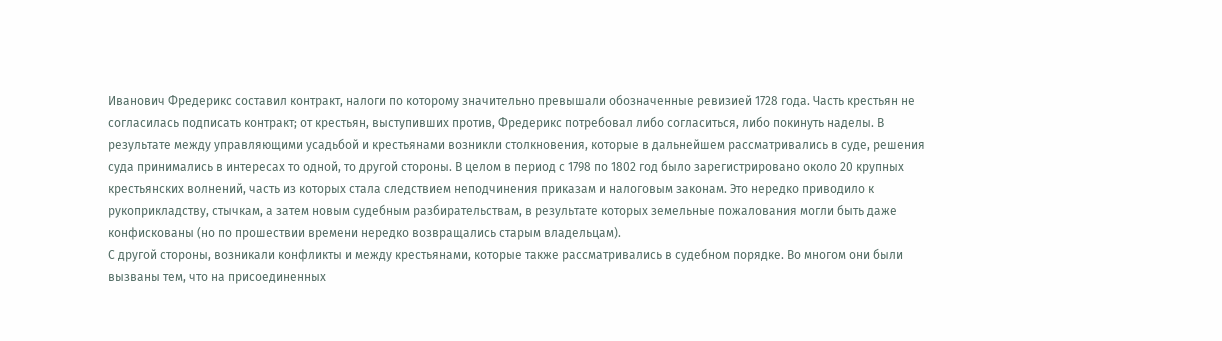Иванович Фредерикс составил контракт, налоги по которому значительно превышали обозначенные ревизией 1728 года. Часть крестьян не согласилась подписать контракт; от крестьян, выступивших против, Фредерикс потребовал либо согласиться, либо покинуть наделы. В результате между управляющими усадьбой и крестьянами возникли столкновения, которые в дальнейшем рассматривались в суде, решения суда принимались в интересах то одной, то другой стороны. В целом в период с 1798 по 1802 год было зарегистрировано около 20 крупных крестьянских волнений, часть из которых стала следствием неподчинения приказам и налоговым законам. Это нередко приводило к рукоприкладству, стычкам, а затем новым судебным разбирательствам, в результате которых земельные пожалования могли быть даже конфискованы (но по прошествии времени нередко возвращались старым владельцам).
С другой стороны, возникали конфликты и между крестьянами, которые также рассматривались в судебном порядке. Во многом они были вызваны тем, что на присоединенных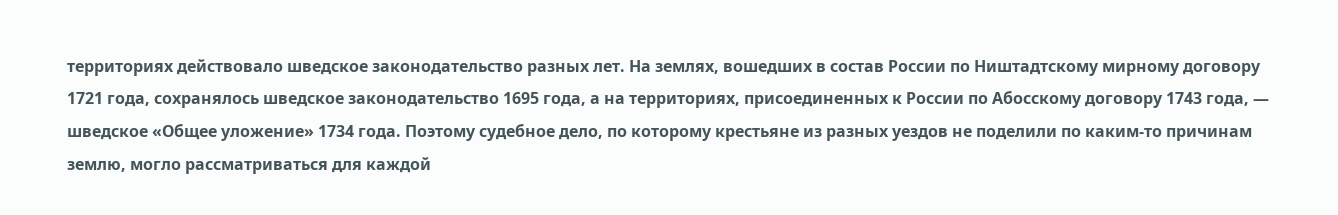территориях действовало шведское законодательство разных лет. На землях, вошедших в состав России по Ништадтскому мирному договору 1721 года, сохранялось шведское законодательство 1695 года, а на территориях, присоединенных к России по Абосскому договору 1743 года, — шведское «Общее уложение» 1734 года. Поэтому судебное дело, по которому крестьяне из разных уездов не поделили по каким-то причинам землю, могло рассматриваться для каждой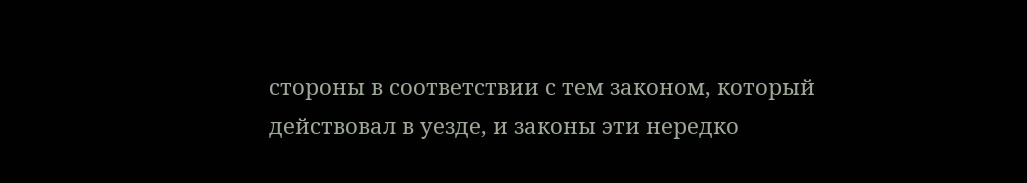стороны в соответствии с тем законом, который действовал в уезде, и законы эти нередко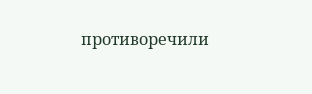противоречили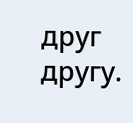друг другу.